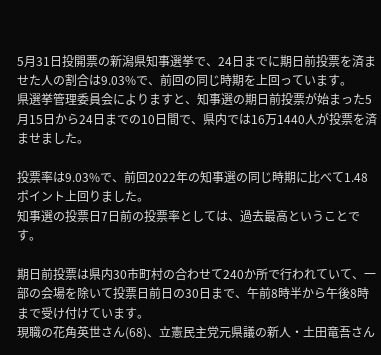5月31日投開票の新潟県知事選挙で、24日までに期日前投票を済ませた人の割合は9.03%で、前回の同じ時期を上回っています。
県選挙管理委員会によりますと、知事選の期日前投票が始まった5月15日から24日までの10日間で、県内では16万1440人が投票を済ませました。

投票率は9.03%で、前回2022年の知事選の同じ時期に比べて1.48ポイント上回りました。
知事選の投票日7日前の投票率としては、過去最高ということです。

期日前投票は県内30市町村の合わせて240か所で行われていて、一部の会場を除いて投票日前日の30日まで、午前8時半から午後8時まで受け付けています。
現職の花角英世さん(68)、立憲民主党元県議の新人・土田竜吾さん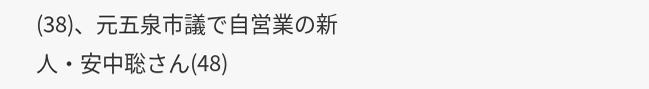(38)、元五泉市議で自営業の新人・安中聡さん(48)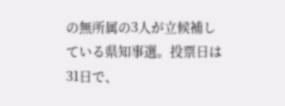の無所属の3人が立候補している県知事選。投票日は31日で、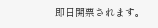即日開票されます。